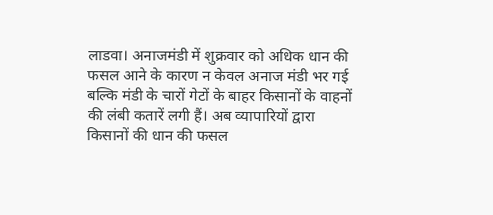लाडवा। अनाजमंडी में शुक्रवार को अधिक धान की फसल आने के कारण न केवल अनाज मंडी भर गई बल्कि मंडी के चारों गेटों के बाहर किसानों के वाहनों की लंबी कतारें लगी हैं। अब व्यापारियों द्वारा किसानों की धान की फसल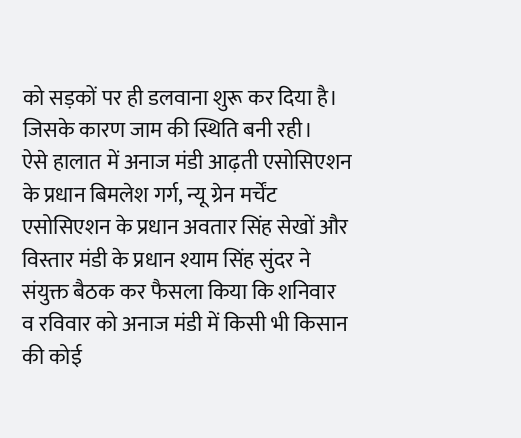को सड़कों पर ही डलवाना शुरू कर दिया है। जिसके कारण जाम की स्थिति बनी रही।
ऐसे हालात में अनाज मंडी आढ़ती एसोसिएशन के प्रधान बिमलेश गर्ग, न्यू ग्रेन मर्चेंट एसोसिएशन के प्रधान अवतार सिंह सेखों और विस्तार मंडी के प्रधान श्याम सिंह सुंदर ने संयुक्त बैठक कर फैसला किया कि शनिवार व रविवार को अनाज मंडी में किसी भी किसान की कोई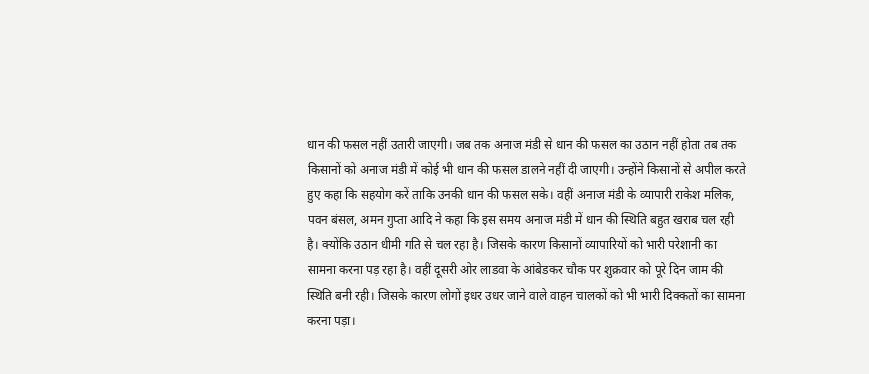धान की फसल नहीं उतारी जाएगी। जब तक अनाज मंडी से धान की फसल का उठान नहीं होता तब तक किसानों को अनाज मंडी में कोई भी धान की फसल डालने नहीं दी जाएगी। उन्होंने किसानों से अपील करते हुए कहा कि सहयोग करें ताकि उनकी धान की फसल सके। वहीं अनाज मंडी के व्यापारी राकेश मलिक, पवन बंसल, अमन गुप्ता आदि ने कहा कि इस समय अनाज मंडी में धान की स्थिति बहुत खराब चल रही है। क्योंकि उठान धीमी गति से चल रहा है। जिसके कारण किसानों व्यापारियों को भारी परेशानी का सामना करना पड़ रहा है। वहीं दूसरी ओर लाडवा के आंबेडकर चौक पर शुक्रवार को पूरे दिन जाम की स्थिति बनी रही। जिसके कारण लोगों इधर उधर जाने वाले वाहन चालकों को भी भारी दिक्कतों का सामना करना पड़ा।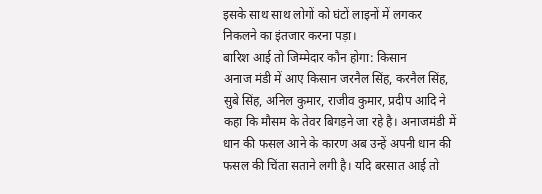इसके साथ साथ लोगों को घंटों लाइनों में लगकर निकलने का इंतजार करना पड़ा।
बारिश आई तो जिम्मेदार कौन होगा: किसान
अनाज मंडी में आए किसान जरनैल सिंह, करनैल सिंह, सुबे सिंह, अनिल कुमार, राजीव कुमार, प्रदीप आदि ने कहा कि मौसम के तेवर बिगड़ने जा रहे है। अनाजमंडी में धान की फसल आने के कारण अब उन्हें अपनी धान की फसल की चिंता सताने लगी है। यदि बरसात आई तो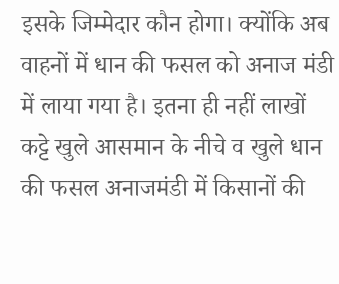इसके जिम्मेदार कौन होगा। क्योंकि अब वाहनों में धान की फसल को अनाज मंडी में लाया गया है। इतना ही नहीं लाखों कट्टे खुले आसमान के नीचे व खुले धान की फसल अनाजमंडी में किसानों की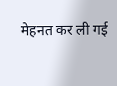मेहनत कर ली गई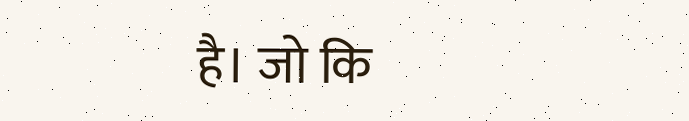है। जो कि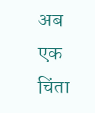अब एक चिंता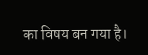का विषय बन गया है।